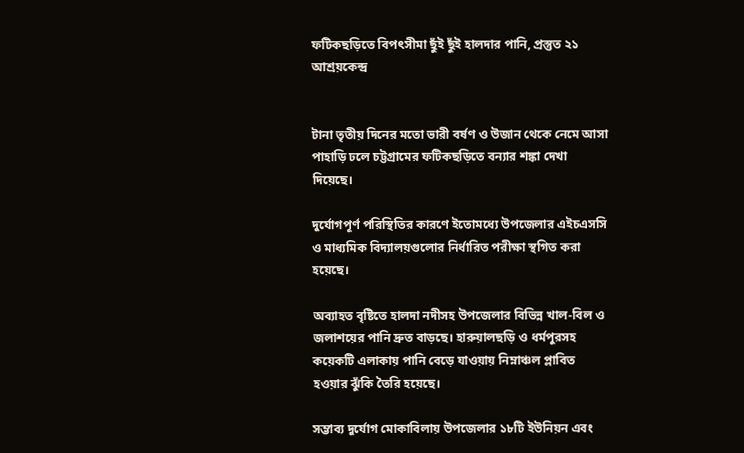ফটিকছড়িতে বিপৎসীমা ছুঁই ছুঁই হালদার পানি, প্রস্তুত ২১ আশ্রয়কেন্দ্র


টানা তৃতীয় দিনের মতো ভারী বর্ষণ ও উজান থেকে নেমে আসা পাহাড়ি ঢলে চট্টগ্রামের ফটিকছড়িতে বন্যার শঙ্কা দেখা দিয়েছে।

দুর্যোগপূর্ণ পরিস্থিতির কারণে ইতোমধ্যে উপজেলার এইচএসসি ও মাধ্যমিক বিদ্যালয়গুলোর নির্ধারিত পরীক্ষা স্থগিত করা হয়েছে।

অব্যাহত বৃষ্টিতে হালদা নদীসহ উপজেলার বিভিন্ন খাল-বিল ও জলাশয়ের পানি দ্রুত বাড়ছে। হারুয়ালছড়ি ও ধর্মপুরসহ কয়েকটি এলাকায় পানি বেড়ে যাওয়ায় নিম্নাঞ্চল প্লাবিত হওয়ার ঝুঁকি তৈরি হয়েছে।

সম্ভাব্য দুর্যোগ মোকাবিলায় উপজেলার ১৮টি ইউনিয়ন এবং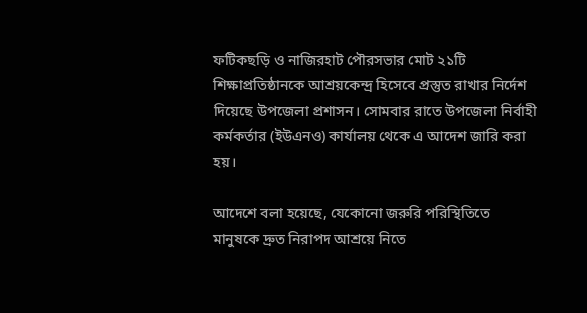ফটিকছড়ি ও নাজিরহাট পৌরসভার মোট ২১টি শিক্ষাপ্রতিষ্ঠানকে আশ্রয়কেন্দ্র হিসেবে প্রস্তুত রাখার নির্দেশ দিয়েছে উপজেলা প্রশাসন। সোমবার রাতে উপজেলা নির্বাহী কর্মকর্তার (ইউএনও) কার্যালয় থেকে এ আদেশ জারি করা হয়।

আদেশে বলা হয়েছে, যেকোনো জরুরি পরিস্থিতিতে মানুষকে দ্রুত নিরাপদ আশ্রয়ে নিতে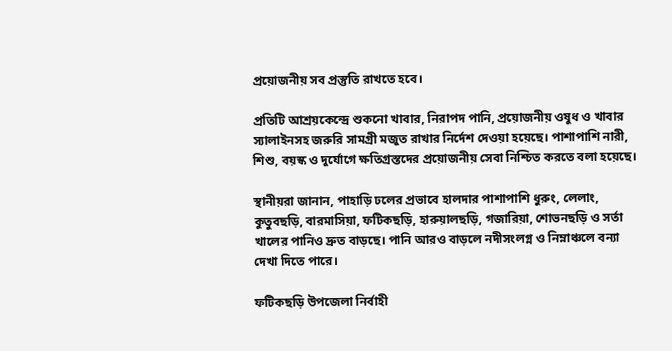প্রয়োজনীয় সব প্রস্তুতি রাখতে হবে।

প্রতিটি আশ্রয়কেন্দ্রে শুকনো খাবার, নিরাপদ পানি, প্রয়োজনীয় ওষুধ ও খাবার স্যালাইনসহ জরুরি সামগ্রী মজুত রাখার নির্দেশ দেওয়া হয়েছে। পাশাপাশি নারী, শিশু, বয়স্ক ও দুর্যোগে ক্ষতিগ্রস্তদের প্রয়োজনীয় সেবা নিশ্চিত করতে বলা হয়েছে।

স্থানীয়রা জানান, পাহাড়ি ঢলের প্রভাবে হালদার পাশাপাশি ধুরুং, লেলাং, কুতুবছড়ি, বারমাসিয়া, ফটিকছড়ি, হারুয়ালছড়ি, গজারিয়া, শোভনছড়ি ও সর্তা খালের পানিও দ্রুত বাড়ছে। পানি আরও বাড়লে নদীসংলগ্ন ও নিম্নাঞ্চলে বন্যা দেখা দিতে পারে।

ফটিকছড়ি উপজেলা নির্বাহী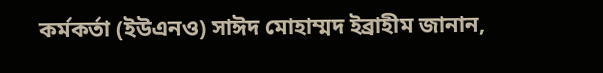কর্মকর্তা (ইউএনও) সাঈদ মোহাম্মদ ইব্রাহীম জানান,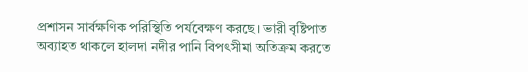প্রশাসন সার্বক্ষণিক পরিস্থিতি পর্যবেক্ষণ করছে। ভারী বৃষ্টিপাত অব্যাহত থাকলে হালদা নদীর পানি বিপৎসীমা অতিক্রম করতে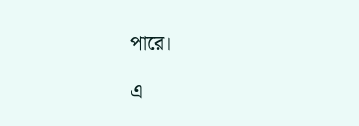পারে।

এ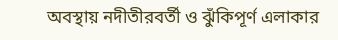অবস্থায় নদীতীরবর্তী ও ঝুঁকিপূর্ণ এলাকার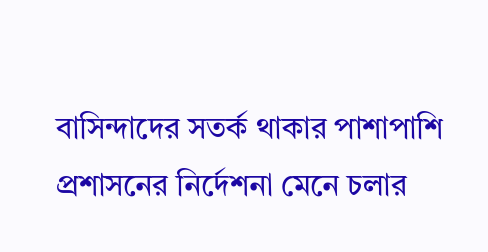বাসিন্দাদের সতর্ক থাকার পাশাপাশি প্রশাসনের নির্দেশনা মেনে চলার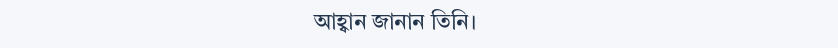আহ্বান জানান তিনি।